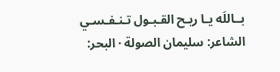بــاللَه يـا ريـح القـبـول تـنـفـسـي
الشاعر: سليمان الصولة · البحر: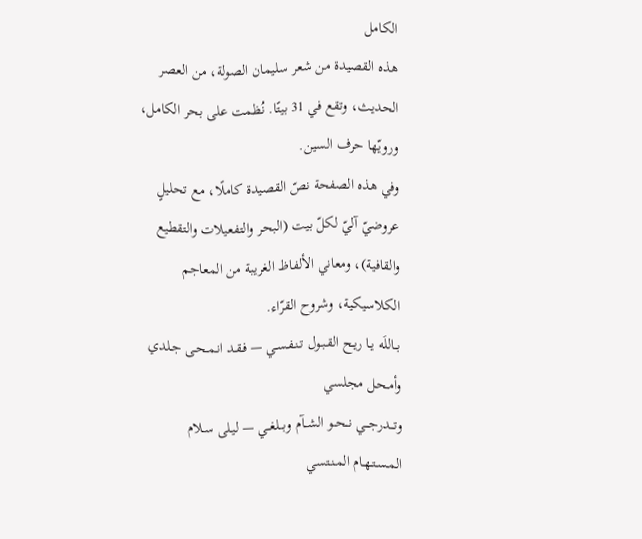الكامل
هذه القصيدة من شعر سليمان الصولة، من العصر الحديث، وتقع في 31 بيتًا. نُظمت على بحر الكامل، ورويّها حرف السين.
وفي هذه الصفحة نصّ القصيدة كاملًا، مع تحليلٍ عروضيّ آليّ لكلّ بيت (البحر والتفعيلات والتقطيع والقافية)، ومعاني الألفاظ الغريبة من المعاجم الكلاسيكية، وشروح القرّاء.
بــاللَه يـا ريـح القـبـول تـنـفـسـي — فـقـد انـمـحـى جـلدي وأمـحـل مجلسي
وتـــدرجـــي نــحــو الشــآم وبــلغــي — ليـلى سـلام المـسـتـهـام المـنـتسي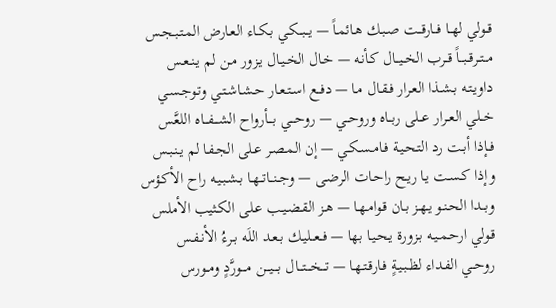قــولي لهــا فــارقــت صـبـك هـائمـاً — يــبــكـي بـكـاء العـارض المـتـبـجـس
مــتــرقــبــاً قــرب الخــيــال كـأنـه — خـال الخـيـال يـزور مـن لم يـنـعـس
داويـتـه بـشـذا العـرار فـقـال مـا — دفــع اسـتـعـار حـشـاشـتـي وتـوجـسـي
خــلي العــرار عــلى ربــاه وروحــي — روحـــي بـــأرواح الشـــفـــاه اللعَّس
فــإذا أبـت رد التـحـيـة فـامـسـكـي — إن المـصـر عـلى الجـفـا لم يـنـبـس
وإذا كـسـت يـا ريـح راحـات الرضـى — وجــنــاتــهـا بـشـبـيـه راح الأكـؤس
وبــدا الحـنـو يـهـز بـان قـوامـهـا — هـز القـضـيـب عـلى الكـثيب الأملس
قـولي ارحـمـيـه بـزورة يـحـيـا بها — فــعــليـك بـعـد اللَه بـرءُ الأنـفـس
روحــي الفـداء لظـبـيـةٍ فـارقـتـهـا — تـــخـــتـــال بـــيـــن مـــورَّدٍ ومــورس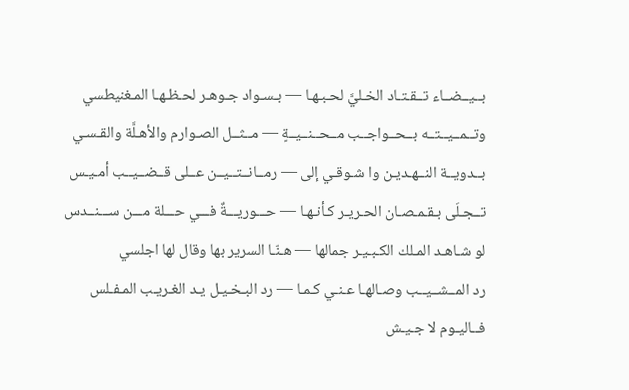بــيــضــاء تــقـتـاد الخـليَّ لحـبـهـا — بـسـواد جـوهـر لحـظـهـا المـغنيطسي
وتــمــيــتــه بــحــواجــب مــحــنــيــةٍ — مــثــل الصـوارم والأهـلَّة والقـسـي
بــدويــة النــهـديـن وا شـوقـي إلى — رمــانــتــيــن عــلى قــضــيــب أمـيـس
تــجـلَى بـقـمـصـان الحـريـر كـأنـهـا — حـــوريـــةٌ فـــي حـــلة مـــن ســـنــدس
لو شـاهـد المـلك الكـبـيـر جمالها — هـنّـا السرير بها وقال لها اجلسي
رد المــشــيــب وصـالهـا عـنـي كـمـا — رد البـخـيـل يـد الغـريـب المـفـلس
فــاليـوم لا جـيـش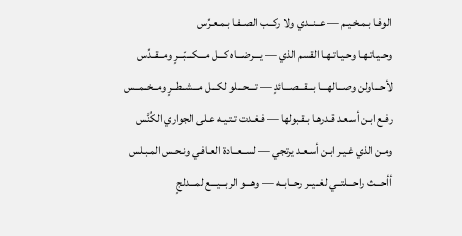الوفـا بـمـخـيـم — عــنــدي ولا ركــب الصــفـا بـمـعـرِّس
وحـيـاتـهـا وحـيـاتـهـا القسم الذي — يـــرضـــاه كـــل مـــكـــبّـــرٍ ومــقــدِّس
لأحـــاولن وصـــالهـــا بـــقـــصـــائدٍ — تـــحـــلو لكـــل مـــشــطــرٍ ومــخــمــس
رفـع ابـن أسـعـد قـدرهـا بـقـبولها — فـغـدت تـتـيـه عـلى الجواري الكُنَّس
ومـن الذي غـيـر ابـن أسـعـد يرتجي — لســعــادة العـافـي ونـحـس المـبـلس
أأحـــث راحـــلتــي لغــيــر رحــابــه — وهـــو الربـــيـــع لمـــدلجٍ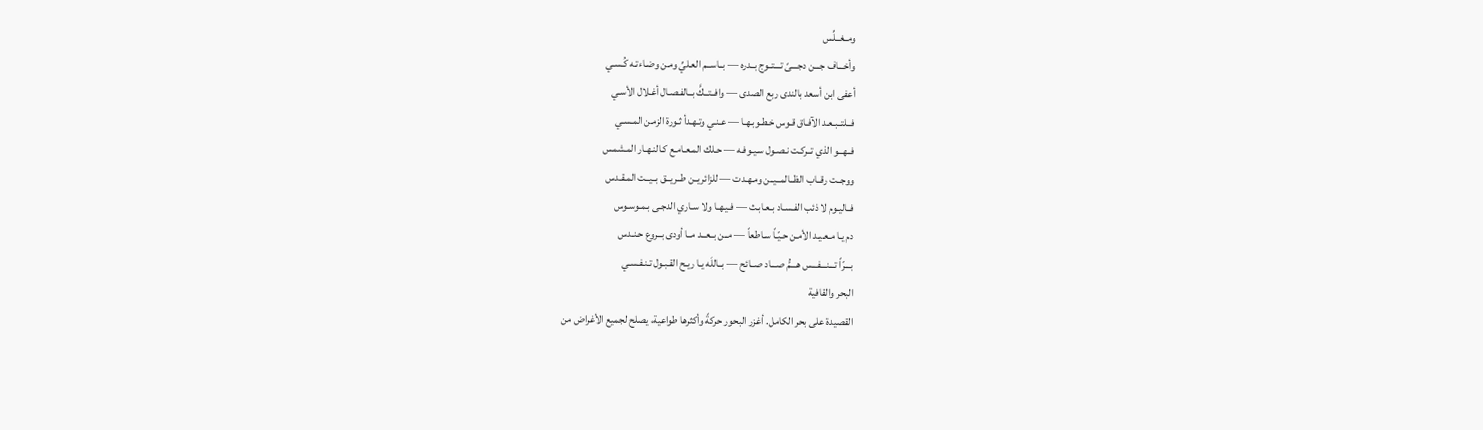ومــغــلِّس
وأخـــاف جـــن دجـــىً تـــتــوج بــدره — بــاســم العـليِّ ومـن وضـاءتـه كُـسـي
أعفى ابن أسعد بالندى ربع الصدى — وافــتــكَّ بــالفـصـال أغـلال الأسـي
فــلتــبـعـد الآفـاق قـوس خـطـوبـهـا — عـنـي وتـهـدأ ثـورة الزمـن المـسـي
فــهــو الذي تــركـت نـصـول سـيـوفـه — حـلك المـعـامـع كـالنـهـار المـشمس
ووجــت رقــاب الظــالمــيــن ومـهـدت — للزائريــن طــريــق بــيــت المـقـدس
فــاليـوم لا ذئب الفـسـاد بـعـابـث — فـيـهـا ولا سـاري الدجـى بـمـوسـوس
دم يـا مـعـيـد الأمـن حـيّـاً سـاطعاً — مــن بــعــد مــا أودى بــروع حـنـدس
بـــرّاً تـــنـــفـــس هـــمُّ صـــاد صــائح — بــاللَه يـا ريـح القـبـول تـنـفـسـي
البحر والقافية
القصيدة على بحر الكامل. أغزر البحور حركةً وأكثرها طواعية، يصلح لجميع الأغراض من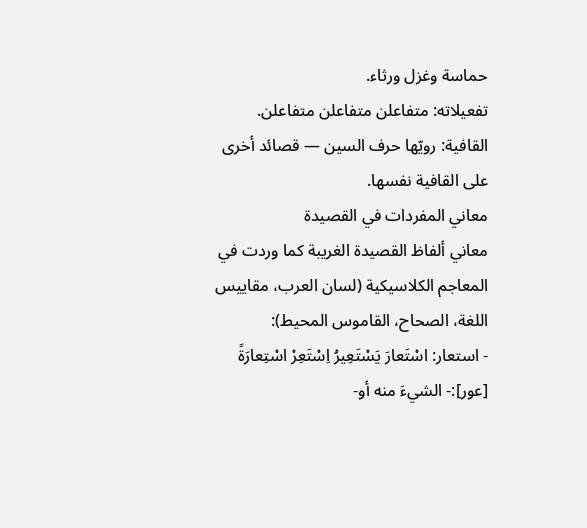حماسة وغزل ورثاء.
تفعيلاته: متفاعلن متفاعلن متفاعلن.
القافية: رويّها حرف السين — قصائد أخرى على القافية نفسها.
معاني المفردات في القصيدة
معاني ألفاظ القصيدة الغريبة كما وردت في المعاجم الكلاسيكية (لسان العرب، مقاييس اللغة، الصحاح، القاموس المحيط):
- استعار: اسْتَعارَ يَسْتَعِيرُ اِسْتَعِرْ اسْتِعارَةً [عور]:- الشيءَ منه أو-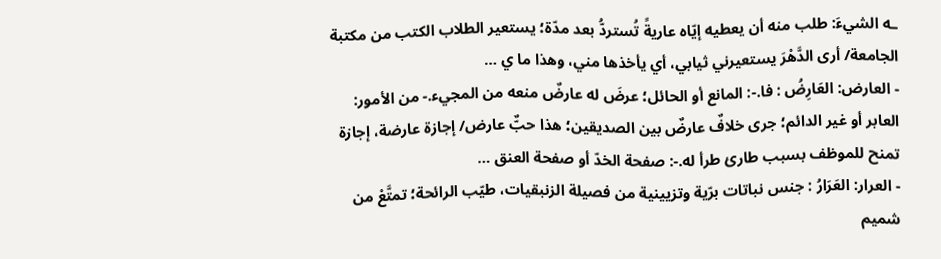ـه الشيءَ: طلب منه أن يعطيه إيّاه عاريةً تُستردُّ بعد مدّة؛ يستعير الطلاب الكتب من مكتبة الجامعة/ أرى الدَّهْرَ يستعيرني ثيابي، أي يأخذها مني، وهذا ما ي …
- العارض: العَارِضُ : فا.-: المانع أو الحائل؛ عرضَ له عارضٌ منعه من المجيء.- من الأمور: العابر أو غير الدائم؛ جرى خلافٌ عارضٌ بين الصديقين؛ هذا حبٌّ عارض/ إجازة عارضة، إجازة تمنح للموظف بسبب طارئ طرأ له.-: صفحة الخدّ أو صفحة العنق …
- العرار: العَرَارُ : جنس نباتات برّية وتزيينية من فصيلة الزنبقيات، طيّب الرائحة؛ تمتَّعْ من شميم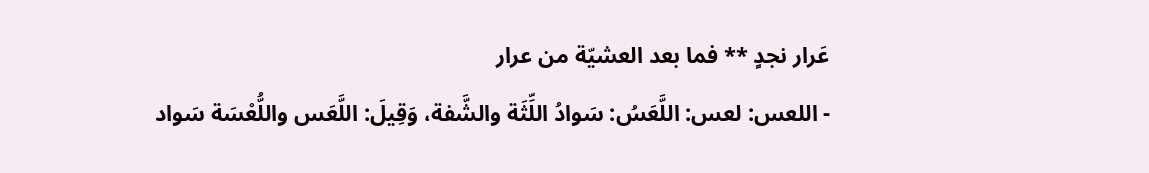عَرار نجدٍ ** فما بعد العشيّة من عرار
- اللعس: لعس: اللَّعَسُ: سَوادُ اللِّثَة والشَّفة، وَقِيلَ: اللَّعَس واللُّعْسَة سَواد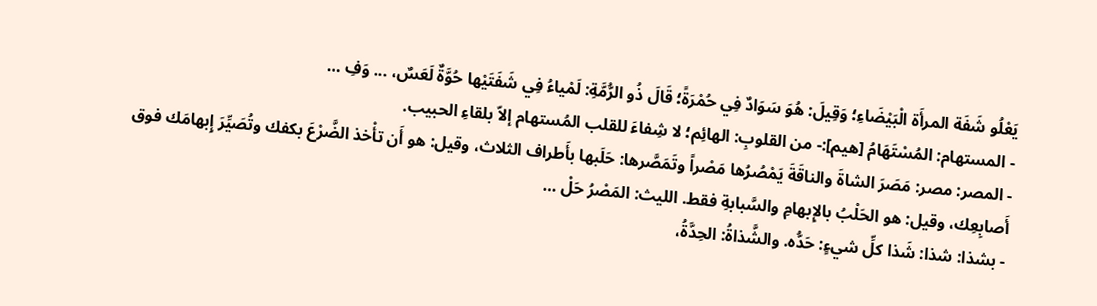يَعْلُو شَفَة المرأَة الْبَيْضَاءِ؛ وَقِيلَ: هُوَ سَوَادٌ فِي حُمْرَةً؛ قَالَ ذُو الرُّمَّةِ: لَمْياءُ فِي شَفَتَيْها حُوَّةٌ لَعَسٌ، ... وَفِ …
- المستهام: المُسْتَهَامُ [هيم]:- من القلوبِ: الهائِم؛ لا شِفاءَ للقلب المُستهام إلاّ بلقاءِ الحبيب.
- المصر: مصر: مَصَرَ الشاةَ والناقَةَ يَمْصُرُها مَصْراً وتَمَصَّرها: حَلَبها بأَطراف الثلاث، وقيل: هو أَن تأْخذ الضَّرْعَ بكفك وتُصَيِّرَ إِبهامَك فوق أَصابِعِك، وقيل: هو الحَلْبُ بالإِبهامِ والسَّبابةِ فقط. الليث: المَصْرُ حَلْ …
- بشذا: شذا: شَذا كلِّ شيءٍ: حَدُّه. والشَّذاةُ: الحِدَّةُ،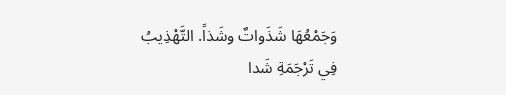وَجَمْعُهَا شَذَواتٌ وشَذاً. التَّهْذِيبُ فِي تَرْجَمَةِ شَدا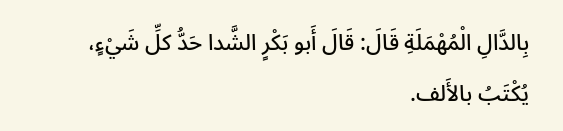بِالدَّالِ الْمُهْمَلَةِ قَالَ: قَالَ أَبو بَكْرٍ الشَّدا حَدُّ كلِّ شَيْءٍ، يُكْتَبُ بالأَلف.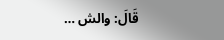قَالَ: والش …